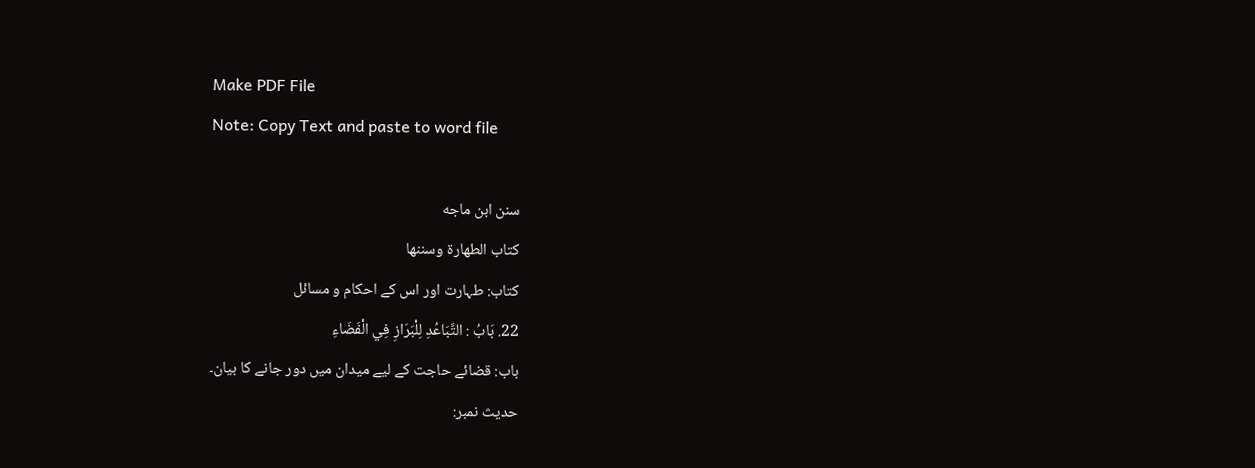Make PDF File
Note: Copy Text and paste to word file

سنن ابن ماجه
كتاب الطهارة وسننها
کتاب: طہارت اور اس کے احکام و مسائل
22. بَابُ : التَّبَاعُدِ لِلْبَرَازِ فِي الْفَضَاءِ
باب: قضائے حاجت کے لیے میدان میں دور جانے کا بیان۔
حدیث نمبر: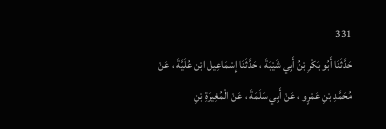331
حَدَّثَنَا أَبُو بَكْرِ بْنُ أَبِي شَيْبَةَ ، حَدَّثَنَا إِسْمَاعِيل ابْن عُلَيَّةَ ، عَنْ مُحَمَّدِ بْنِ عَمْرٍو ، عَنْ أَبِي سَلَمَةَ ، عَنْ الْمُغِيرَةِ بْنِ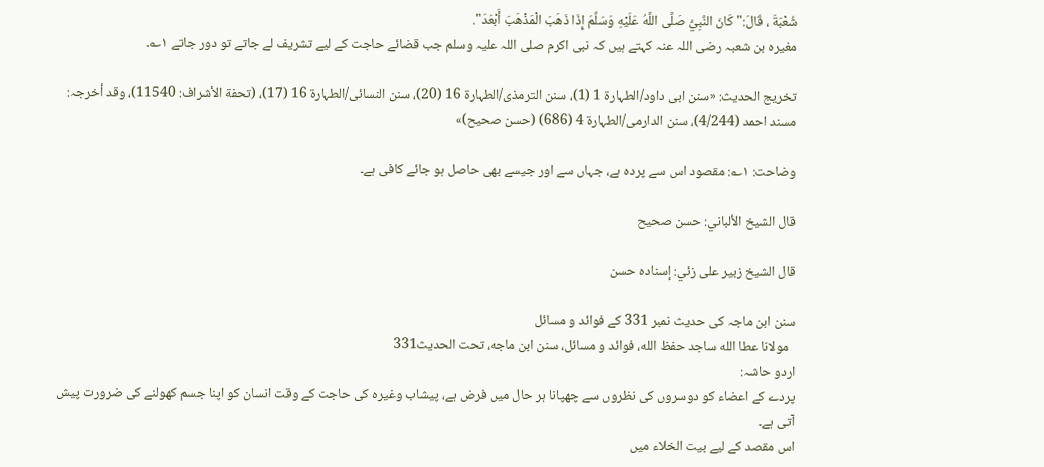شُعْبَةَ ، قَالَ:" كَانَ النَّبِيُّ صَلَّى اللَّهُ عَلَيْهِ وَسَلَّمَ إِذَا ذَهَبَ الْمَذْهَبَ أَبْعَدَ".
مغیرہ بن شعبہ رضی اللہ عنہ کہتے ہیں کہ نبی اکرم صلی اللہ علیہ وسلم جب قضائے حاجت کے لیے تشریف لے جاتے تو دور جاتے ۱؎۔

تخریج الحدیث: «سنن ابی داود/الطہارة 1 (1)، سنن الترمذی/الطہارة 16 (20)، سنن النسائی/الطہارة 16 (17)، (تحفة الأشراف: 11540)، وقد أخرجہ: مسند احمد (4/244)، سنن الدارمی/الطہارة 4 (686) (حسن صحیح)»

وضاحت: ۱؎: مقصود اس سے پردہ ہے، جہاں سے اور جیسے بھی حاصل ہو جائے کافی ہے۔

قال الشيخ الألباني: حسن صحيح

قال الشيخ زبير على زئي: إسناده حسن

سنن ابن ماجہ کی حدیث نمبر 331 کے فوائد و مسائل
  مولانا عطا الله ساجد حفظ الله، فوائد و مسائل، سنن ابن ماجه، تحت الحديث331
اردو حاشہ:
پردے کے اعضاء کو دوسروں کی نظروں سے چھپانا ہر حال میں فرض ہے، پیشاب وغیرہ کی حاجت کے وقت انسان کو اپنا جسم کھولنے کی ضرورت پیش آتی ہے۔
اس مقصد کے لیے بیت الخلاء میں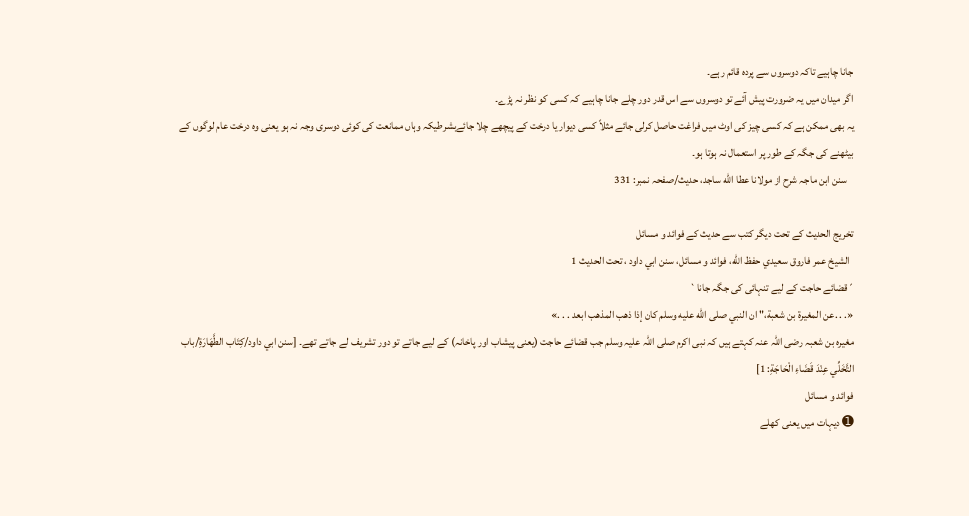جانا چاہیے تاکہ دوسروں سے پردہ قائم رہے۔
اگر میدان میں یہ ضرورت پیش آئے تو دوسروں سے اس قدر دور چلے جانا چاہیے کہ کسی کو نظر نہ پڑے۔
یہ بھی ممکن ہے کہ کسی چیز کی اوٹ میں فراغت حاصل کرلی جائے مثلاً کسی دیوار یا درخت کے پیچھے چلا جائےبشرطیکہ وہاں ممانعت کی کوئی دوسری وجہ نہ ہو یعنی وہ درخت عام لوگوں کے بیٹھنے کی جگہ کے طور پر استعمال نہ ہوتا ہو۔
   سنن ابن ماجہ شرح از مولانا عطا الله ساجد، حدیث/صفحہ نمبر: 331

تخریج الحدیث کے تحت دیگر کتب سے حدیث کے فوائد و مسائل
  الشيخ عمر فاروق سعيدي حفظ الله، فوائد و مسائل، سنن ابي داود ، تحت الحديث 1
´قضائے حاجت کے لیے تنہائی کی جگہ جانا`
«. . .عن المغيرة بن شعبة،" ان النبي صلى الله عليه وسلم كان إذا ذهب المذهب ابعد . . .»
مغیرہ بن شعبہ رضی اللہ عنہ کہتے ہیں کہ نبی اکرم صلی اللہ علیہ وسلم جب قضائے حاجت (یعنی پیشاب اور پاخانہ) کے لیے جاتے تو دور تشریف لے جاتے تھے۔ [سنن ابي داود/كِتَاب الطَّهَارَةِ/باب التَّخَلِّي عِنْدَ قَضَاءِ الْحَاجَةِ: 1]
فوائد و مسائل
➊ دیہات میں یعنی کھلے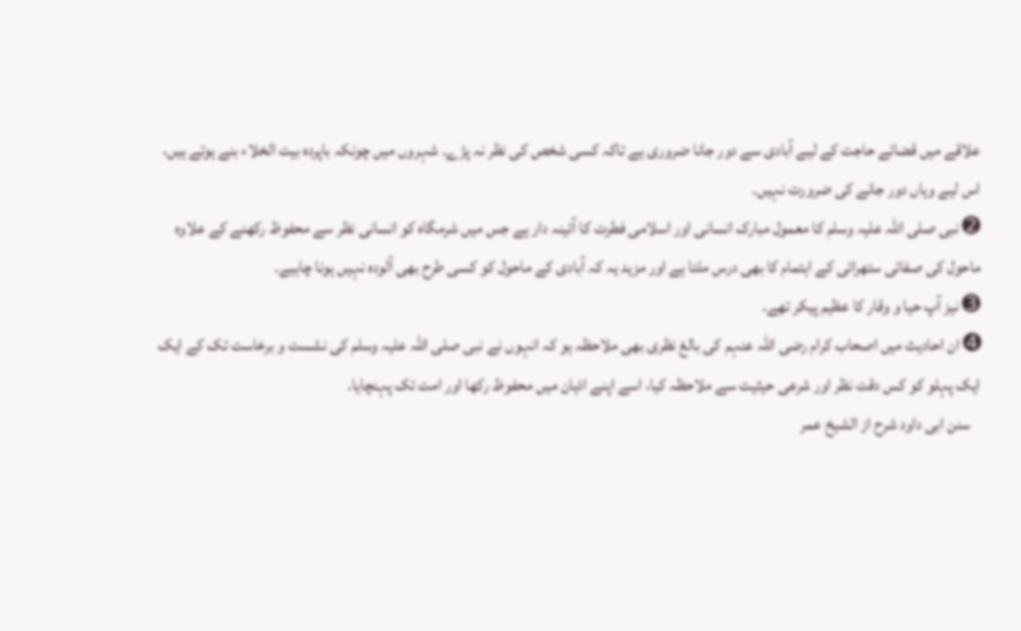علاقے میں قضائے حاجت کے لیے آبادی سے دور جانا ضروری ہے تاکہ کسی شخص کی نظر نہ پڑے۔ شہروں میں چونکہ باپردہ بیت الخلاء بنے ہوتے ہیں، اس لیے وہاں دور جانے کی ضرورت نہیں۔
➋ نبی صلی اللہ علیہ وسلم کا معمول مبارک انسانی اور اسلامی فطرت کا آئینہ دار ہے جس میں شرمگاہ کو انسانی نظر سے محفوظ رکھنے کے علاوہ ماحول کی صفائی ستھرائی کے اہتمام کا بھی درس ملتا ہے اور مزید یہ کہ آبادی کے ماحول کو کسی طرح بھی آلودہ نہیں ہونا چاہیے۔
➌ نیز آپ حیا و وقار کا عظیم پیکر تھے۔
➍ ان احادیث میں اصحاب کرام رضی اللہ عنہم کی بالغ نظری بھی ملاحظہ ہو کہ انہوں نے نبی صلی اللہ علیہ وسلم کی نشست و برخاست تک کے ایک ایک پہلو کو کس دقت نظر اور شرعی حیثیت سے ملاحظہ کیا، اسے اپنے اذہان میں محفوظ رکھا اور امت تک پہنچایا۔
   سنن ابی داود شرح از الشیخ عمر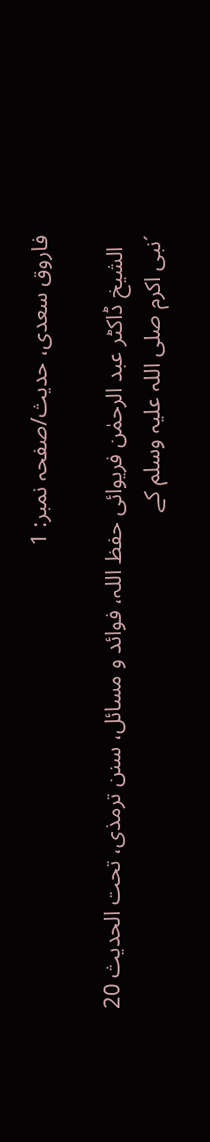فاروق سعدی، حدیث/صفحہ نمبر: 1

  الشیخ ڈاکٹر عبد الرحمٰن فریوائی حفظ اللہ، فوائد و مسائل، سنن ترمذی، تحت الحديث 20
´نبی اکرم صلی اللہ علیہ وسلم کے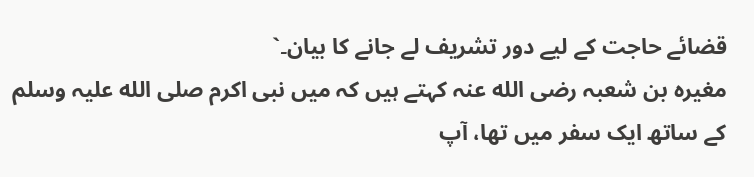قضائے حاجت کے لیے دور تشریف لے جانے کا بیان۔`
مغیرہ بن شعبہ رضی الله عنہ کہتے ہیں کہ میں نبی اکرم صلی الله علیہ وسلم کے ساتھ ایک سفر میں تھا، آپ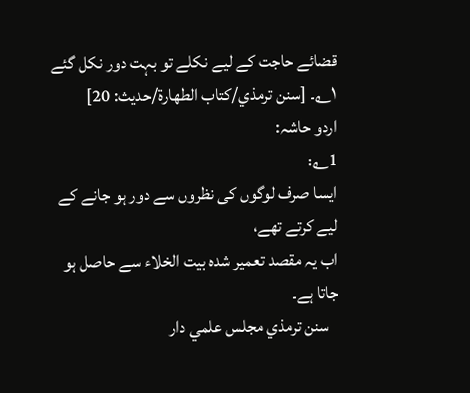قضائے حاجت کے لیے نکلے تو بہت دور نکل گئے ۱؎۔ [سنن ترمذي/كتاب الطهارة/حدیث: 20]
اردو حاشہ:
1؎:
ایسا صرف لوگوں کی نظروں سے دور ہو جانے کے لیے کرتے تھے،
اب یہ مقصد تعمیر شدہ بیت الخلاء سے حاصل ہو جاتا ہے۔
   سنن ترمذي مجلس علمي دار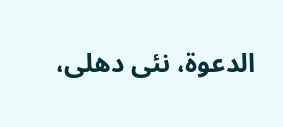الدعوة، نئى دهلى،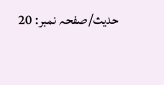حدیث/صفحہ نمبر: 20